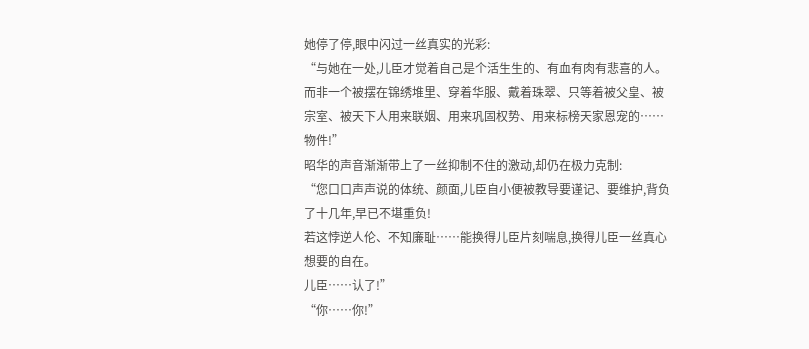她停了停,眼中闪过一丝真实的光彩:
“与她在一处,儿臣才觉着自己是个活生生的、有血有肉有悲喜的人。
而非一个被摆在锦绣堆里、穿着华服、戴着珠翠、只等着被父皇、被宗室、被天下人用来联姻、用来巩固权势、用来标榜天家恩宠的……物件!”
昭华的声音渐渐带上了一丝抑制不住的激动,却仍在极力克制:
“您口口声声说的体统、颜面,儿臣自小便被教导要谨记、要维护,背负了十几年,早已不堪重负!
若这悖逆人伦、不知廉耻……能换得儿臣片刻喘息,换得儿臣一丝真心想要的自在。
儿臣……认了!”
“你……你!”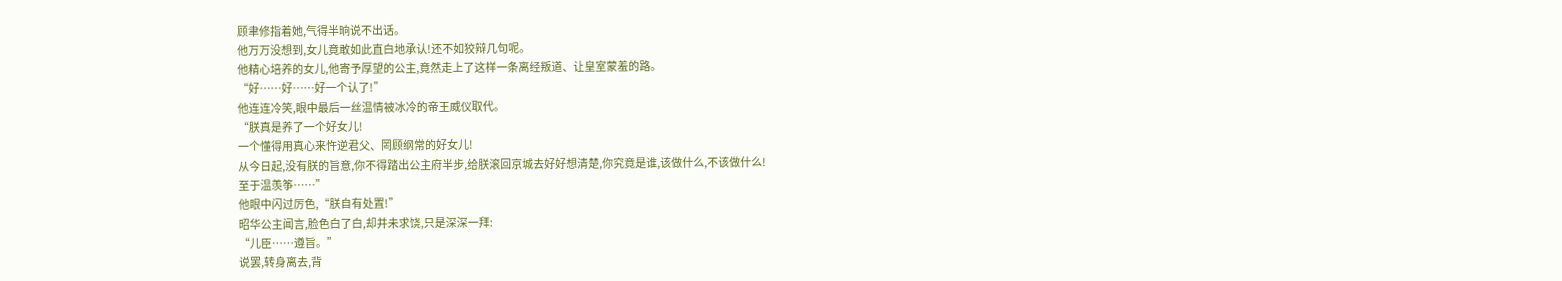顾聿修指着她,气得半晌说不出话。
他万万没想到,女儿竟敢如此直白地承认!还不如狡辩几句呢。
他精心培养的女儿,他寄予厚望的公主,竟然走上了这样一条离经叛道、让皇室蒙羞的路。
“好……好……好一个认了!”
他连连冷笑,眼中最后一丝温情被冰冷的帝王威仪取代。
“朕真是养了一个好女儿!
一个懂得用真心来忤逆君父、罔顾纲常的好女儿!
从今日起,没有朕的旨意,你不得踏出公主府半步,给朕滚回京城去好好想清楚,你究竟是谁,该做什么,不该做什么!
至于温羡筝……”
他眼中闪过厉色,“朕自有处置!”
昭华公主闻言,脸色白了白,却并未求饶,只是深深一拜:
“儿臣……遵旨。”
说罢,转身离去,背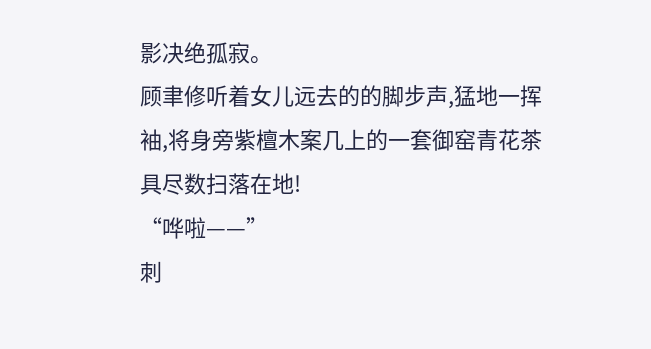影决绝孤寂。
顾聿修听着女儿远去的的脚步声,猛地一挥袖,将身旁紫檀木案几上的一套御窑青花茶具尽数扫落在地!
“哗啦——”
刺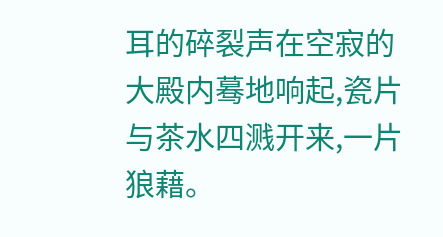耳的碎裂声在空寂的大殿内蓦地响起,瓷片与茶水四溅开来,一片狼藉。